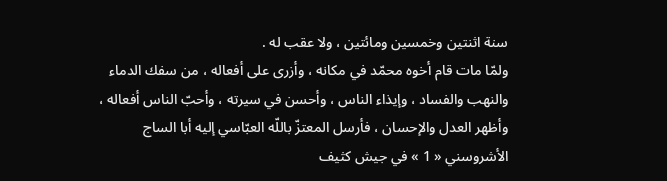سنة اثنتين وخمسين ومائتين ، ولا عقب له .
ولمّا مات قام أخوه محمّد في مكانه ، وأزرى على أفعاله ، من سفك الدماء والنهب والفساد ، وإيذاء الناس ، وأحسن في سيرته ، وأحبّ الناس أفعاله ، وأظهر العدل والإحسان ، فأرسل المعتزّ باللّه العبّاسي إليه أبا الساج الأشروسني « 1 » في جيش كثيف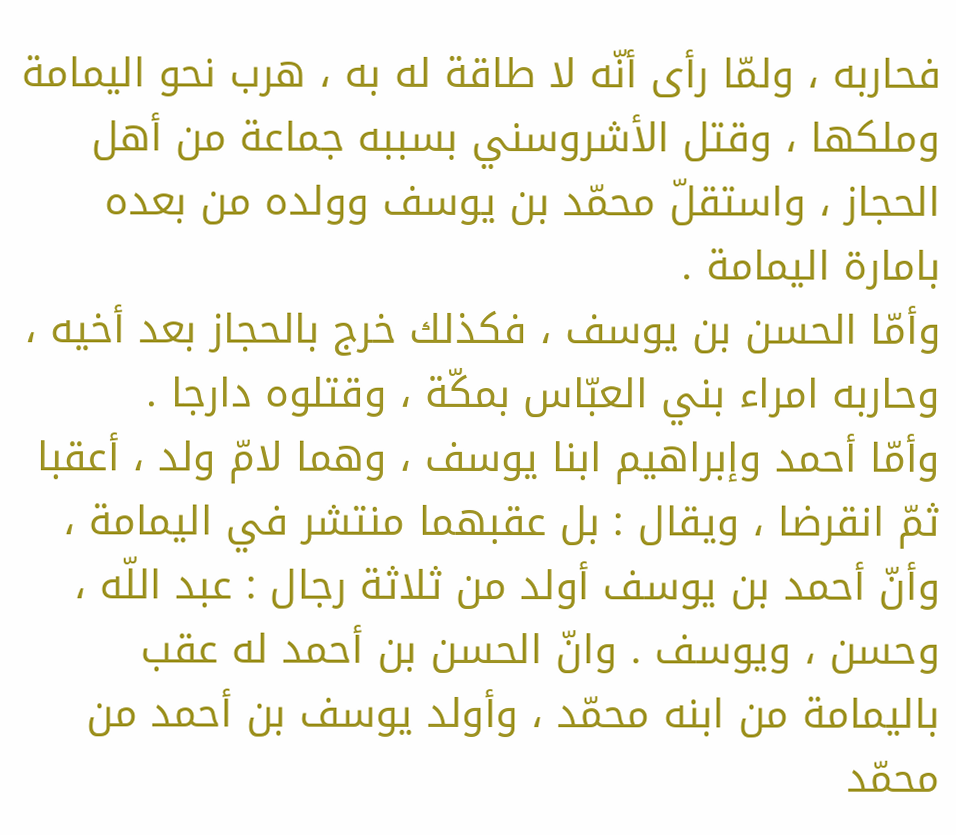فحاربه ، ولمّا رأى أنّه لا طاقة له به ، هرب نحو اليمامة وملكها ، وقتل الأشروسني بسببه جماعة من أهل الحجاز ، واستقلّ محمّد بن يوسف وولده من بعده بامارة اليمامة .
وأمّا الحسن بن يوسف ، فكذلك خرج بالحجاز بعد أخيه ، وحاربه امراء بني العبّاس بمكّة ، وقتلوه دارجا .
وأمّا أحمد وإبراهيم ابنا يوسف ، وهما لامّ ولد ، أعقبا ثمّ انقرضا ، ويقال : بل عقبهما منتشر في اليمامة ، وأنّ أحمد بن يوسف أولد من ثلاثة رجال : عبد اللّه ، وحسن ، ويوسف . وانّ الحسن بن أحمد له عقب باليمامة من ابنه محمّد ، وأولد يوسف بن أحمد من محمّد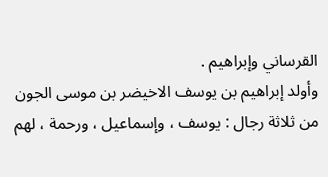القرساني وإبراهيم .
وأولد إبراهيم بن يوسف الاخيضر بن موسى الجون من ثلاثة رجال : يوسف ، وإسماعيل ، ورحمة ، لهم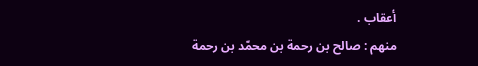أعقاب .
منهم : صالح بن رحمة بن محمّد بن رحمة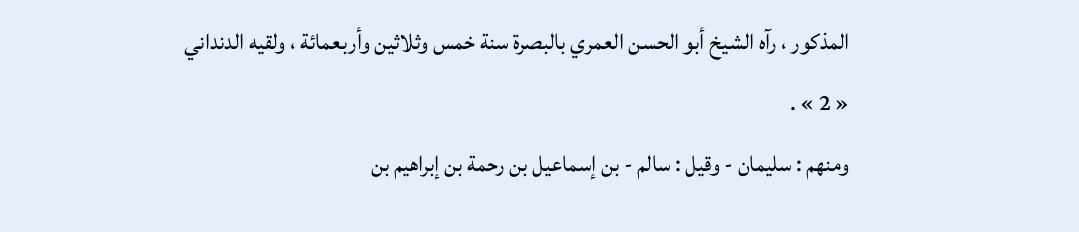المذكور ، رآه الشيخ أبو الحسن العمري بالبصرة سنة خمس وثلاثين وأربعمائة ، ولقيه الدنداني « 2 » .
ومنهم : سليمان - وقيل : سالم - بن إسماعيل بن رحمة بن إبراهيم بن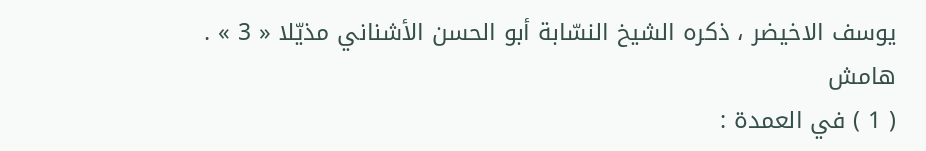يوسف الاخيضر ، ذكره الشيخ النسّابة أبو الحسن الأشناني مذيّلا « 3 » .
هامش
( 1 ) في العمدة :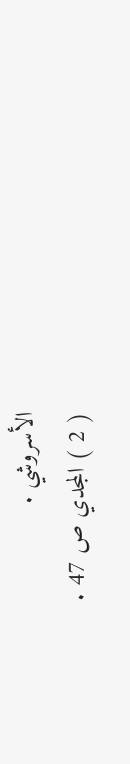الأسروشي .
( 2 ) المجدي ص 47 .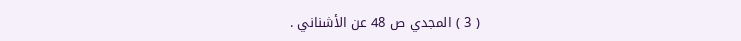( 3 ) المجدي ص 48 عن الأشناني .